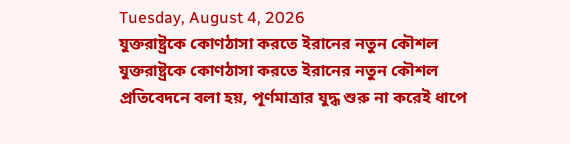Tuesday, August 4, 2026
যুক্তরাষ্ট্রকে কোণঠাসা করতে ইরানের নতুন কৌশল
যুক্তরাষ্ট্রকে কোণঠাসা করতে ইরানের নতুন কৌশল
প্রতিবেদনে বলা হয়, পূর্ণমাত্রার যুদ্ধ শুরু না করেই ধাপে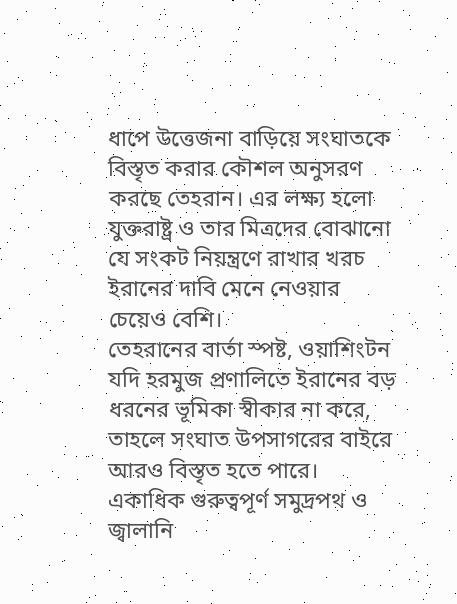ধাপে উত্তেজনা বাড়িয়ে সংঘাতকে বিস্তৃত করার কৌশল অনুসরণ করছে তেহরান। এর লক্ষ্য হলো যুক্তরাষ্ট্র ও তার মিত্রদের বোঝানো যে সংকট নিয়ন্ত্রণে রাখার খরচ ইরানের দাবি মেনে নেওয়ার চেয়েও বেশি।
তেহরানের বার্তা স্পষ্ট, ওয়াশিংটন যদি হরমুজ প্রণালিতে ইরানের বড় ধরনের ভূমিকা স্বীকার না করে, তাহলে সংঘাত উপসাগরের বাইরে আরও বিস্তৃত হতে পারে।
একাধিক গুরুত্বপূর্ণ সমুদ্রপথ ও জ্বালানি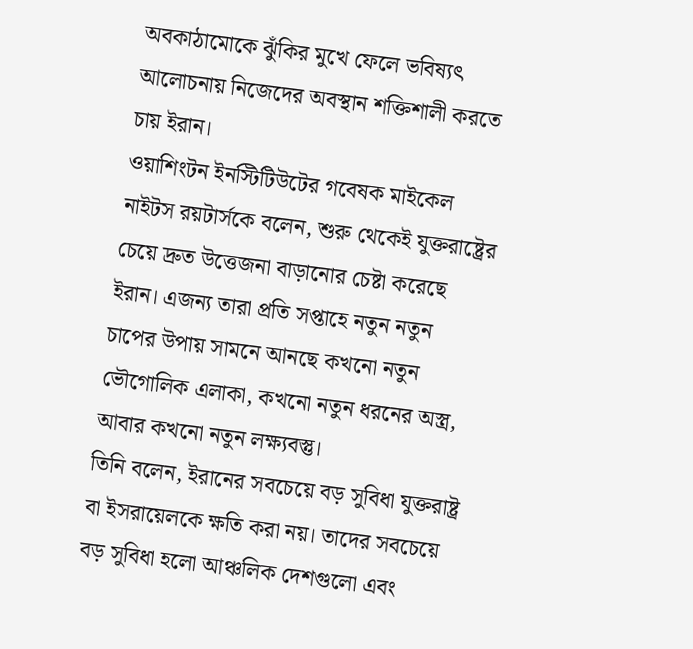অবকাঠামোকে ঝুঁকির মুখে ফেলে ভবিষ্যৎ আলোচনায় নিজেদের অবস্থান শক্তিশালী করতে চায় ইরান।
ওয়াশিংটন ইনস্টিটিউটের গবেষক মাইকেল নাইটস রয়টার্সকে বলেন, শুরু থেকেই যুক্তরাষ্ট্রের চেয়ে দ্রুত উত্তেজনা বাড়ানোর চেষ্টা করেছে ইরান। এজন্য তারা প্রতি সপ্তাহে নতুন নতুন চাপের উপায় সামনে আনছে কখনো নতুন ভৌগোলিক এলাকা, কখনো নতুন ধরনের অস্ত্র, আবার কখনো নতুন লক্ষ্যবস্তু।
তিনি বলেন, ইরানের সবচেয়ে বড় সুবিধা যুক্তরাষ্ট্র বা ইসরায়েলকে ক্ষতি করা নয়। তাদের সবচেয়ে বড় সুবিধা হলো আঞ্চলিক দেশগুলো এবং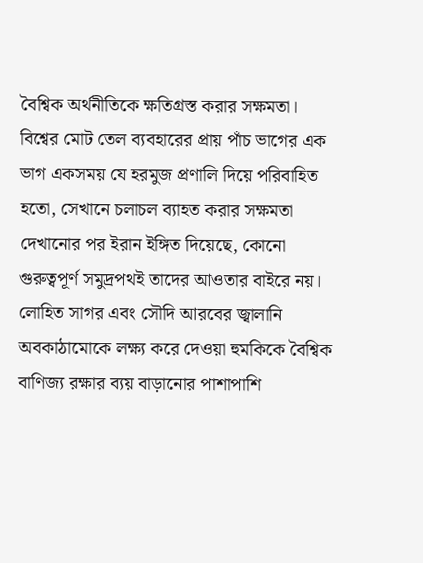বৈশ্বিক অর্থনীতিকে ক্ষতিগ্রস্ত করার সক্ষমতা।
বিশ্বের মোট তেল ব্যবহারের প্রায় পাঁচ ভাগের এক ভাগ একসময় যে হরমুজ প্রণালি দিয়ে পরিবাহিত হতো, সেখানে চলাচল ব্যাহত করার সক্ষমতা দেখানোর পর ইরান ইঙ্গিত দিয়েছে, কোনো গুরুত্বপূর্ণ সমুদ্রপথই তাদের আওতার বাইরে নয়।
লোহিত সাগর এবং সৌদি আরবের জ্বালানি অবকাঠামোকে লক্ষ্য করে দেওয়া হুমকিকে বৈশ্বিক বাণিজ্য রক্ষার ব্যয় বাড়ানোর পাশাপাশি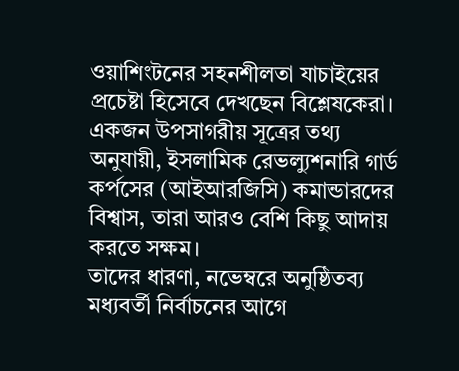ওয়াশিংটনের সহনশীলতা যাচাইয়ের প্রচেষ্টা হিসেবে দেখছেন বিশ্লেষকেরা।
একজন উপসাগরীয় সূত্রের তথ্য অনুযায়ী, ইসলামিক রেভল্যুশনারি গার্ড কর্পসের (আইআরজিসি) কমান্ডারদের বিশ্বাস, তারা আরও বেশি কিছু আদায় করতে সক্ষম।
তাদের ধারণা, নভেম্বরে অনুষ্ঠিতব্য মধ্যবর্তী নির্বাচনের আগে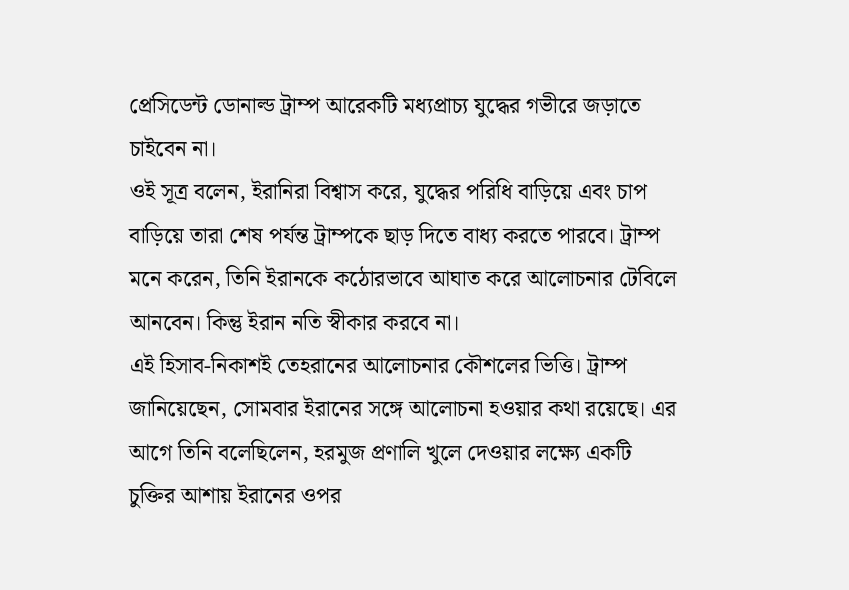প্রেসিডেন্ট ডোনাল্ড ট্রাম্প আরেকটি মধ্যপ্রাচ্য যুদ্ধের গভীরে জড়াতে চাইবেন না।
ওই সূত্র বলেন, ইরানিরা বিশ্বাস করে, যুদ্ধের পরিধি বাড়িয়ে এবং চাপ বাড়িয়ে তারা শেষ পর্যন্ত ট্রাম্পকে ছাড় দিতে বাধ্য করতে পারবে। ট্রাম্প মনে করেন, তিনি ইরানকে কঠোরভাবে আঘাত করে আলোচনার টেবিলে আনবেন। কিন্তু ইরান নতি স্বীকার করবে না।
এই হিসাব-নিকাশই তেহরানের আলোচনার কৌশলের ভিত্তি। ট্রাম্প জানিয়েছেন, সোমবার ইরানের সঙ্গে আলোচনা হওয়ার কথা রয়েছে। এর আগে তিনি বলেছিলেন, হরমুজ প্রণালি খুলে দেওয়ার লক্ষ্যে একটি চুক্তির আশায় ইরানের ওপর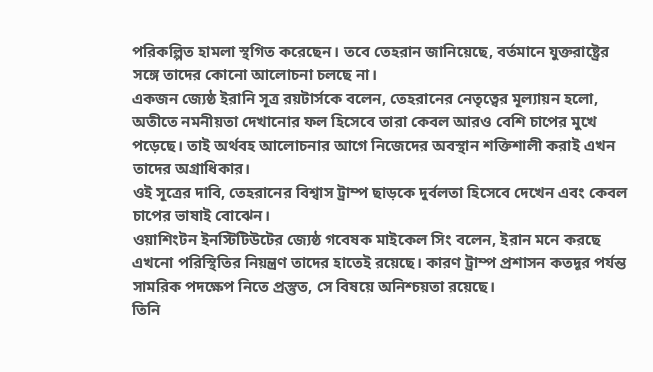পরিকল্পিত হামলা স্থগিত করেছেন। তবে তেহরান জানিয়েছে, বর্তমানে যুক্তরাষ্ট্রের সঙ্গে তাদের কোনো আলোচনা চলছে না।
একজন জ্যেষ্ঠ ইরানি সূত্র রয়টার্সকে বলেন, তেহরানের নেতৃত্বের মূল্যায়ন হলো, অতীতে নমনীয়তা দেখানোর ফল হিসেবে তারা কেবল আরও বেশি চাপের মুখে পড়েছে। তাই অর্থবহ আলোচনার আগে নিজেদের অবস্থান শক্তিশালী করাই এখন তাদের অগ্রাধিকার।
ওই সূত্রের দাবি, তেহরানের বিশ্বাস ট্রাম্প ছাড়কে দুর্বলতা হিসেবে দেখেন এবং কেবল চাপের ভাষাই বোঝেন।
ওয়াশিংটন ইনস্টিটিউটের জ্যেষ্ঠ গবেষক মাইকেল সিং বলেন, ইরান মনে করছে এখনো পরিস্থিতির নিয়ন্ত্রণ তাদের হাতেই রয়েছে। কারণ ট্রাম্প প্রশাসন কতদূর পর্যন্ত সামরিক পদক্ষেপ নিতে প্রস্তুত, সে বিষয়ে অনিশ্চয়তা রয়েছে।
তিনি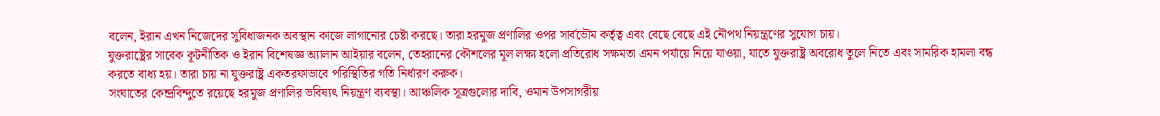বলেন, ইরান এখন নিজেদের সুবিধাজনক অবস্থান কাজে লাগানোর চেষ্টা করছে। তারা হরমুজ প্রণালির ওপর সার্বভৌম কর্তৃত্ব এবং বেছে বেছে এই নৌপথ নিয়ন্ত্রণের সুযোগ চায়।
যুক্তরাষ্ট্রের সাবেক কূটনীতিক ও ইরান বিশেষজ্ঞ অ্যালান আইয়ার বলেন, তেহরানের কৌশলের মূল লক্ষ্য হলো প্রতিরোধ সক্ষমতা এমন পর্যায়ে নিয়ে যাওয়া, যাতে যুক্তরাষ্ট্র অবরোধ তুলে নিতে এবং সামরিক হামলা বন্ধ করতে বাধ্য হয়। তারা চায় না যুক্তরাষ্ট্র একতরফাভাবে পরিস্থিতির গতি নির্ধারণ করুক।
সংঘাতের কেন্দ্রবিন্দুতে রয়েছে হরমুজ প্রণালির ভবিষ্যৎ নিয়ন্ত্রণ ব্যবস্থা। আঞ্চলিক সূত্রগুলোর দাবি, ওমান উপসাগরীয়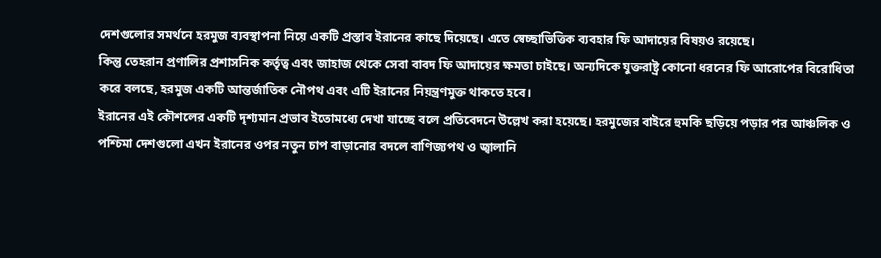দেশগুলোর সমর্থনে হরমুজ ব্যবস্থাপনা নিয়ে একটি প্রস্তাব ইরানের কাছে দিয়েছে। এতে স্বেচ্ছাভিত্তিক ব্যবহার ফি আদায়ের বিষয়ও রয়েছে।
কিন্তু তেহরান প্রণালির প্রশাসনিক কর্তৃত্ব এবং জাহাজ থেকে সেবা বাবদ ফি আদায়ের ক্ষমতা চাইছে। অন্যদিকে যুক্তরাষ্ট্র কোনো ধরনের ফি আরোপের বিরোধিতা করে বলছে, হরমুজ একটি আন্তর্জাতিক নৌপথ এবং এটি ইরানের নিয়ন্ত্রণমুক্ত থাকতে হবে।
ইরানের এই কৌশলের একটি দৃশ্যমান প্রভাব ইতোমধ্যে দেখা যাচ্ছে বলে প্রতিবেদনে উল্লেখ করা হয়েছে। হরমুজের বাইরে হুমকি ছড়িয়ে পড়ার পর আঞ্চলিক ও পশ্চিমা দেশগুলো এখন ইরানের ওপর নতুন চাপ বাড়ানোর বদলে বাণিজ্যপথ ও জ্বালানি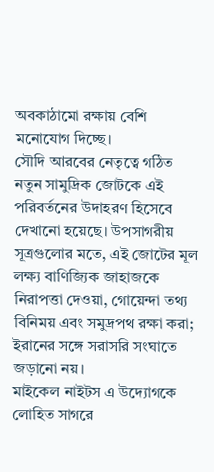অবকাঠামো রক্ষায় বেশি মনোযোগ দিচ্ছে।
সৌদি আরবের নেতৃত্বে গঠিত নতুন সামুদ্রিক জোটকে এই পরিবর্তনের উদাহরণ হিসেবে দেখানো হয়েছে। উপসাগরীয় সূত্রগুলোর মতে, এই জোটের মূল লক্ষ্য বাণিজ্যিক জাহাজকে নিরাপত্তা দেওয়া, গোয়েন্দা তথ্য বিনিময় এবং সমুদ্রপথ রক্ষা করা; ইরানের সঙ্গে সরাসরি সংঘাতে জড়ানো নয়।
মাইকেল নাইটস এ উদ্যোগকে লোহিত সাগরে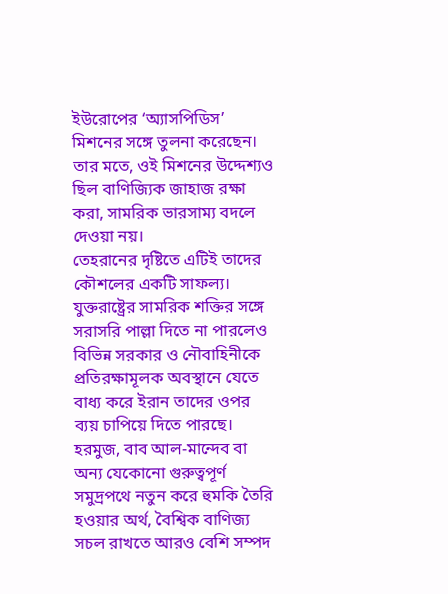ইউরোপের ‘অ্যাসপিডিস’ মিশনের সঙ্গে তুলনা করেছেন। তার মতে, ওই মিশনের উদ্দেশ্যও ছিল বাণিজ্যিক জাহাজ রক্ষা করা, সামরিক ভারসাম্য বদলে দেওয়া নয়।
তেহরানের দৃষ্টিতে এটিই তাদের কৌশলের একটি সাফল্য। যুক্তরাষ্ট্রের সামরিক শক্তির সঙ্গে সরাসরি পাল্লা দিতে না পারলেও বিভিন্ন সরকার ও নৌবাহিনীকে প্রতিরক্ষামূলক অবস্থানে যেতে বাধ্য করে ইরান তাদের ওপর ব্যয় চাপিয়ে দিতে পারছে।
হরমুজ, বাব আল-মান্দেব বা অন্য যেকোনো গুরুত্বপূর্ণ সমুদ্রপথে নতুন করে হুমকি তৈরি হওয়ার অর্থ, বৈশ্বিক বাণিজ্য সচল রাখতে আরও বেশি সম্পদ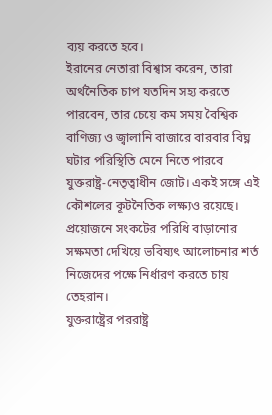ব্যয় করতে হবে।
ইরানের নেতারা বিশ্বাস করেন, তারা অর্থনৈতিক চাপ যতদিন সহ্য করতে পারবেন, তার চেয়ে কম সময় বৈশ্বিক বাণিজ্য ও জ্বালানি বাজারে বারবার বিঘ্ন ঘটার পরিস্থিতি মেনে নিতে পারবে যুক্তরাষ্ট্র-নেতৃত্বাধীন জোট। একই সঙ্গে এই কৌশলের কূটনৈতিক লক্ষ্যও রয়েছে।
প্রয়োজনে সংকটের পরিধি বাড়ানোর সক্ষমতা দেখিয়ে ভবিষ্যৎ আলোচনার শর্ত নিজেদের পক্ষে নির্ধারণ করতে চায় তেহরান।
যুক্তরাষ্ট্রের পররাষ্ট্র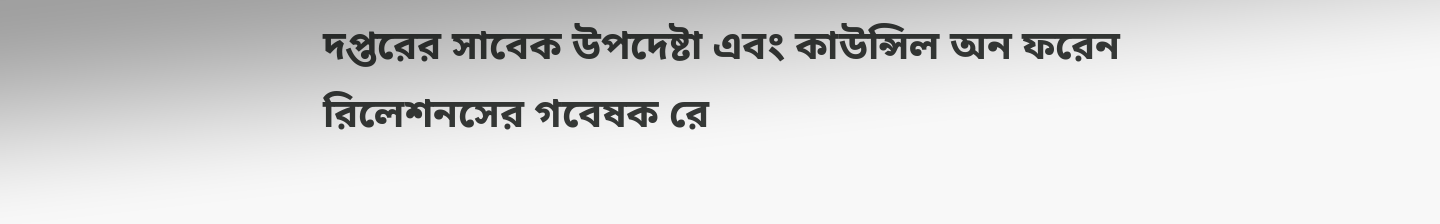দপ্তরের সাবেক উপদেষ্টা এবং কাউন্সিল অন ফরেন রিলেশনসের গবেষক রে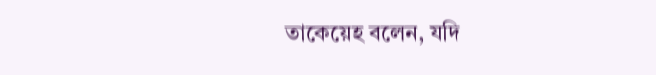তাকেয়েহ বলেন, যদি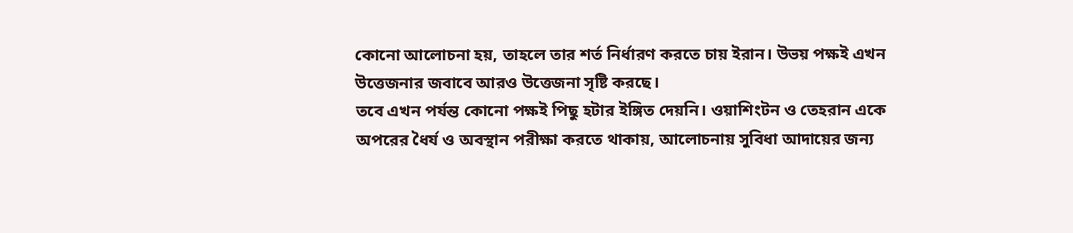কোনো আলোচনা হয়, তাহলে তার শর্ত নির্ধারণ করতে চায় ইরান। উভয় পক্ষই এখন উত্তেজনার জবাবে আরও উত্তেজনা সৃষ্টি করছে।
তবে এখন পর্যন্ত কোনো পক্ষই পিছু হটার ইঙ্গিত দেয়নি। ওয়াশিংটন ও তেহরান একে অপরের ধৈর্য ও অবস্থান পরীক্ষা করতে থাকায়, আলোচনায় সুবিধা আদায়ের জন্য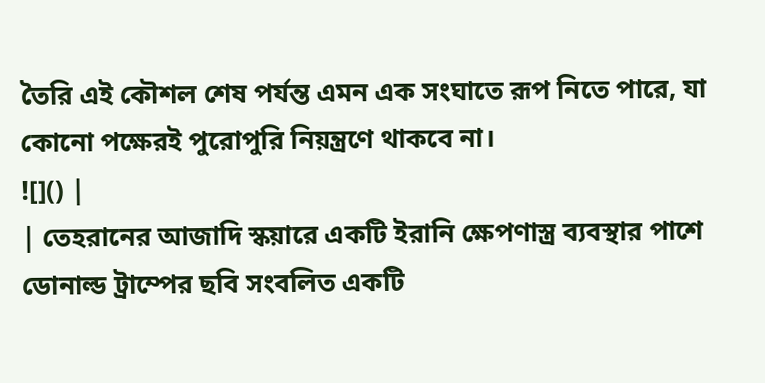তৈরি এই কৌশল শেষ পর্যন্ত এমন এক সংঘাতে রূপ নিতে পারে, যা কোনো পক্ষেরই পুরোপুরি নিয়ন্ত্রণে থাকবে না।
![]() |
| তেহরানের আজাদি স্কয়ারে একটি ইরানি ক্ষেপণাস্ত্র ব্যবস্থার পাশে ডোনাল্ড ট্রাম্পের ছবি সংবলিত একটি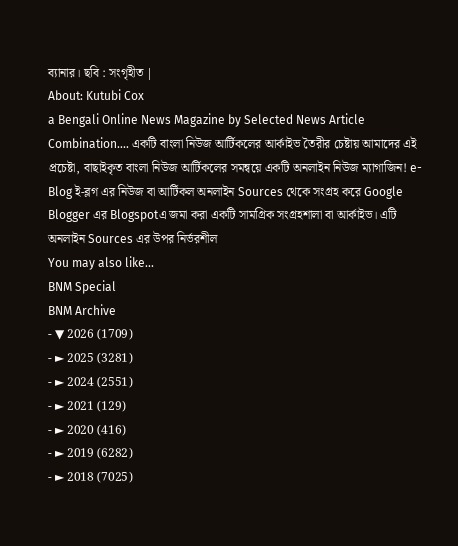ব্যানার। ছবি : সংগৃহীত |
About: Kutubi Cox
a Bengali Online News Magazine by Selected News Article Combination.... একটি বাংলা নিউজ আর্টিকলের আর্কাইভ তৈরীর চেষ্টায় আমাদের এই প্রচেষ্টা, বাছাইকৃত বাংলা নিউজ আর্টিকলের সমন্বয়ে একটি অনলাইন নিউজ ম্যাগাজিন! e-Blog ই-ব্লগ এর নিউজ বা আর্টিকল অনলাইন Sources থেকে সংগ্রহ করে Google Blogger এর Blogspotএ জমা করা একটি সামগ্রিক সংগ্রহশালা বা আর্কাইভ। এটি অনলাইন Sources এর উপর নির্ভরশীল
You may also like...
BNM Special
BNM Archive
- ▼ 2026 (1709)
- ► 2025 (3281)
- ► 2024 (2551)
- ► 2021 (129)
- ► 2020 (416)
- ► 2019 (6282)
- ► 2018 (7025)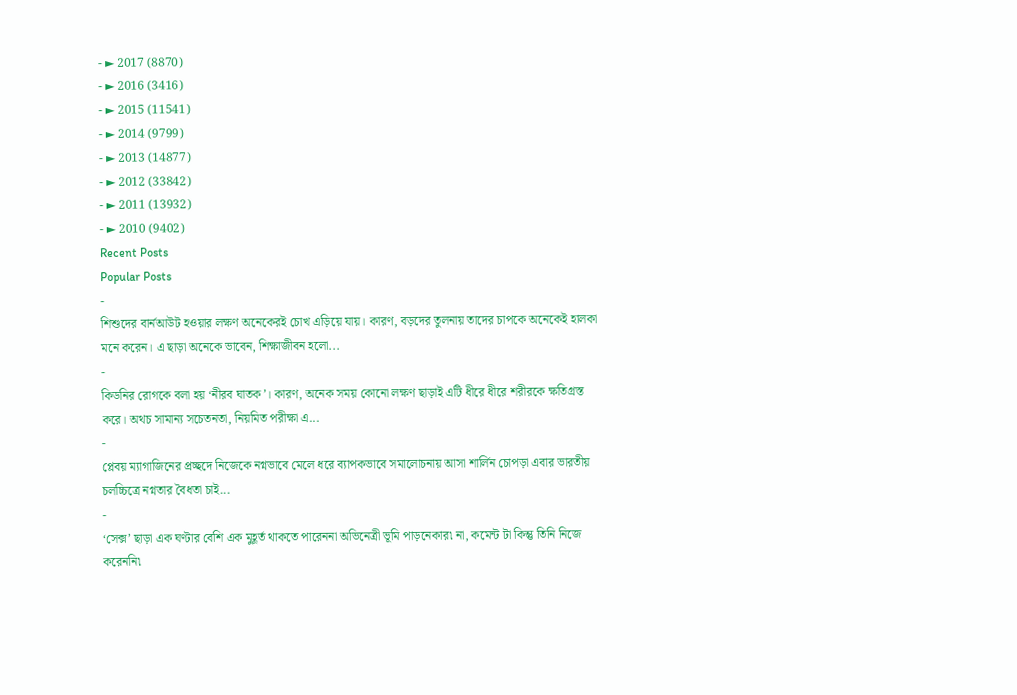- ► 2017 (8870)
- ► 2016 (3416)
- ► 2015 (11541)
- ► 2014 (9799)
- ► 2013 (14877)
- ► 2012 (33842)
- ► 2011 (13932)
- ► 2010 (9402)
Recent Posts
Popular Posts
-
শিশুদের বার্নআউট হওয়ার লক্ষণ অনেকেরই চোখ এড়িয়ে যায়। কারণ, বড়দের তুলনায় তাদের চাপকে অনেকেই হালকা মনে করেন। এ ছাড়া অনেকে ভাবেন, শিক্ষাজীবন হলো...
-
কিডনির রোগকে বলা হয় ‘নীরব ঘাতক’। কারণ, অনেক সময় কোনো লক্ষণ ছাড়াই এটি ধীরে ধীরে শরীরকে ক্ষতিগ্রস্ত করে। অথচ সামান্য সচেতনতা, নিয়মিত পরীক্ষা এ...
-
প্লেবয় ম্যাগাজিনের প্রচ্ছদে নিজেকে নগ্নভাবে মেলে ধরে ব্যাপকভাবে সমালোচনায় আসা শার্লিন চোপড়া এবার ভারতীয় চলচ্চিত্রে নগ্নতার বৈধতা চাই...
-
‘সেক্স’ ছাড়া এক ঘণ্টার বেশি এক মুহূর্ত থাকতে পারেননা অভিনেত্রী ভূমি পাড়নেকার৷ না, কমেন্ট টা কিন্তু তিনি নিজে করেননি৷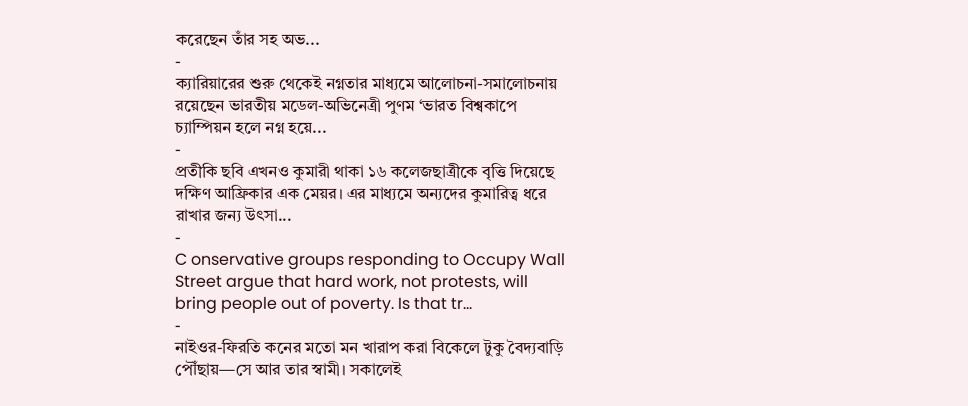করেছেন তাঁর সহ অভ...
-
ক্যারিয়ারের শুরু থেকেই নগ্নতার মাধ্যমে আলোচনা-সমালোচনায় রয়েছেন ভারতীয় মডেল-অভিনেত্রী পুণম ‘ভারত বিশ্বকাপে চ্যাম্পিয়ন হলে নগ্ন হয়ে...
-
প্রতীকি ছবি এখনও কুমারী থাকা ১৬ কলেজছাত্রীকে বৃত্তি দিয়েছে দক্ষিণ আফ্রিকার এক মেয়র। এর মাধ্যমে অন্যদের কুমারিত্ব ধরে রাখার জন্য উৎসা...
-
C onservative groups responding to Occupy Wall Street argue that hard work, not protests, will bring people out of poverty. Is that tr...
-
নাইওর-ফিরতি কনের মতো মন খারাপ করা বিকেলে টুকু বৈদ্যবাড়ি পৌঁছায়—সে আর তার স্বামী। সকালেই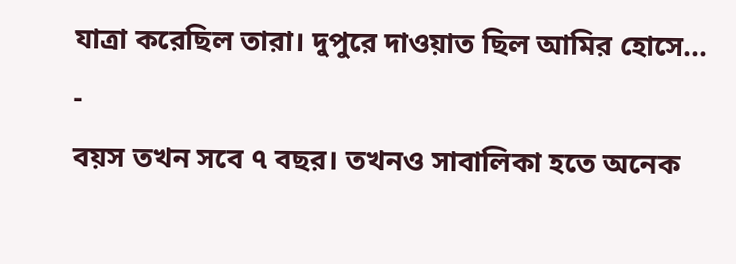যাত্রা করেছিল তারা। দুপুরে দাওয়াত ছিল আমির হোসে...
-
বয়স তখন সবে ৭ বছর। তখনও সাবালিকা হতে অনেক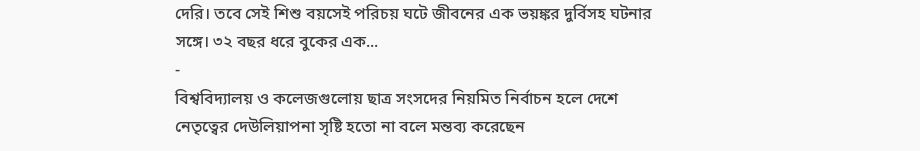দেরি। তবে সেই শিশু বয়সেই পরিচয় ঘটে জীবনের এক ভয়ঙ্কর দুর্বিসহ ঘটনার সঙ্গে। ৩২ বছর ধরে বুকের এক...
-
বিশ্ববিদ্যালয় ও কলেজগুলোয় ছাত্র সংসদের নিয়মিত নির্বাচন হলে দেশে নেতৃত্বের দেউলিয়াপনা সৃষ্টি হতো না বলে মন্তব্য করেছেন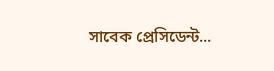সাবেক প্রেসিডেন্ট...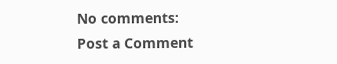No comments:
Post a Comment